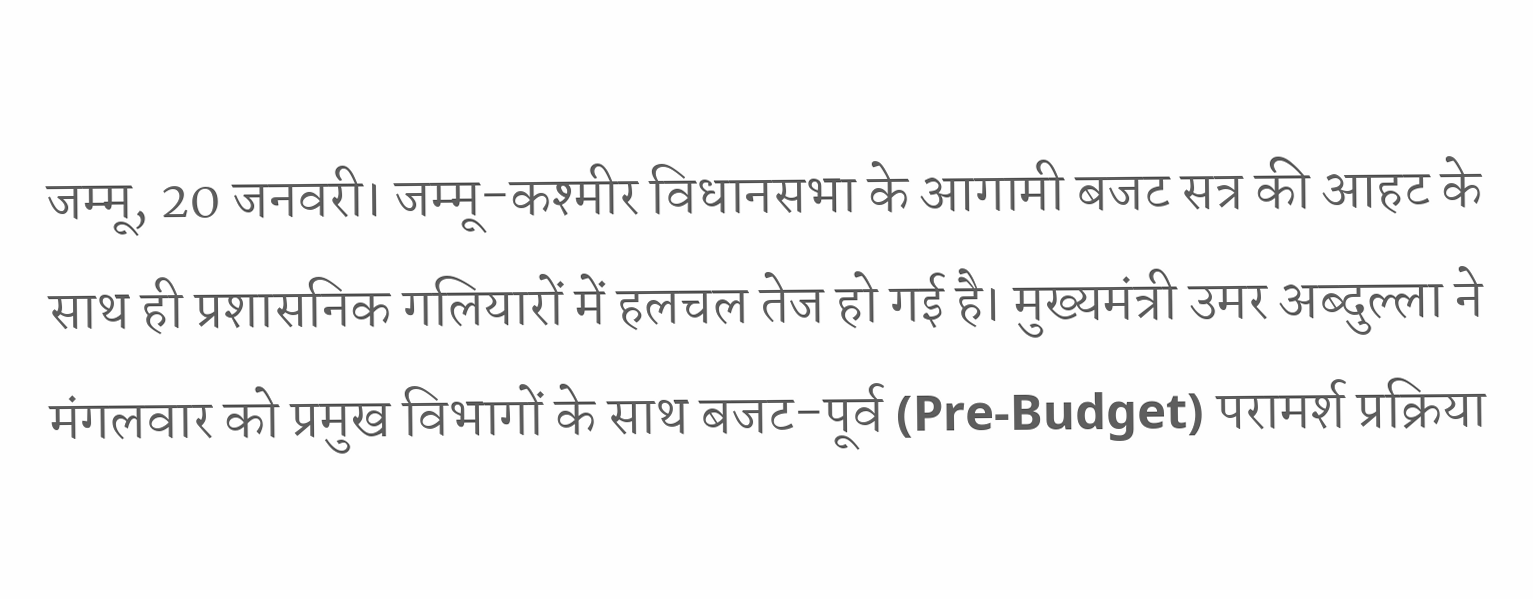जम्मू, 20 जनवरी। जम्मू-कश्मीर विधानसभा के आगामी बजट सत्र की आहट के साथ ही प्रशासनिक गलियारों में हलचल तेज हो गई है। मुख्यमंत्री उमर अब्दुल्ला ने मंगलवार को प्रमुख विभागों के साथ बजट-पूर्व (Pre-Budget) परामर्श प्रक्रिया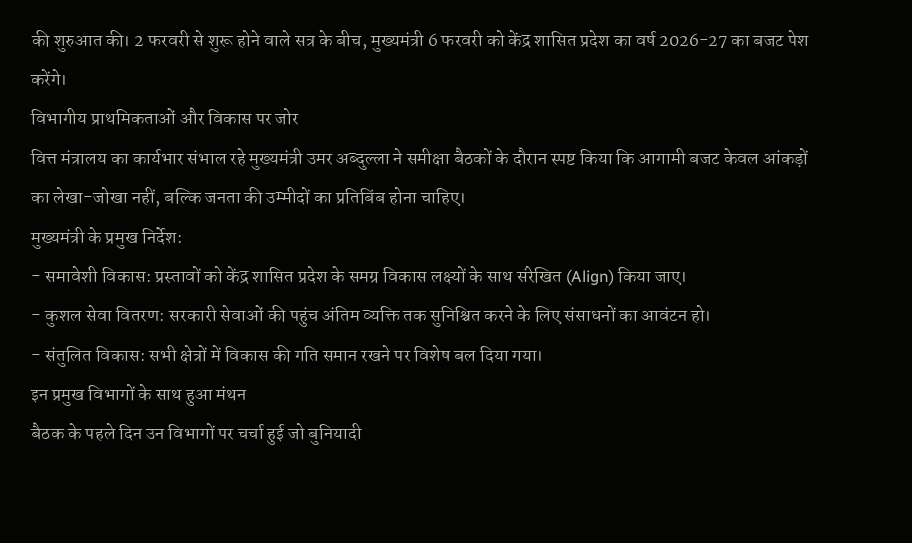की शुरुआत की। 2 फरवरी से शुरू होने वाले सत्र के बीच, मुख्यमंत्री 6 फरवरी को केंद्र शासित प्रदेश का वर्ष 2026-27 का बजट पेश करेंगे।
विभागीय प्राथमिकताओं और विकास पर जोर
वित्त मंत्रालय का कार्यभार संभाल रहे मुख्यमंत्री उमर अब्दुल्ला ने समीक्षा बैठकों के दौरान स्पष्ट किया कि आगामी बजट केवल आंकड़ों का लेखा-जोखा नहीं, बल्कि जनता की उम्मीदों का प्रतिबिंब होना चाहिए।
मुख्यमंत्री के प्रमुख निर्देश:
- समावेशी विकास: प्रस्तावों को केंद्र शासित प्रदेश के समग्र विकास लक्ष्यों के साथ संरेखित (Align) किया जाए।
- कुशल सेवा वितरण: सरकारी सेवाओं की पहुंच अंतिम व्यक्ति तक सुनिश्चित करने के लिए संसाधनों का आवंटन हो।
- संतुलित विकास: सभी क्षेत्रों में विकास की गति समान रखने पर विशेष बल दिया गया।
इन प्रमुख विभागों के साथ हुआ मंथन
बैठक के पहले दिन उन विभागों पर चर्चा हुई जो बुनियादी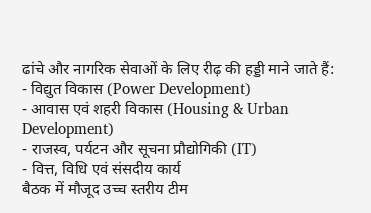ढांचे और नागरिक सेवाओं के लिए रीढ़ की हड्डी माने जाते हैं:
- विद्युत विकास (Power Development)
- आवास एवं शहरी विकास (Housing & Urban Development)
- राजस्व, पर्यटन और सूचना प्रौद्योगिकी (IT)
- वित्त, विधि एवं संसदीय कार्य
बैठक में मौजूद उच्च स्तरीय टीम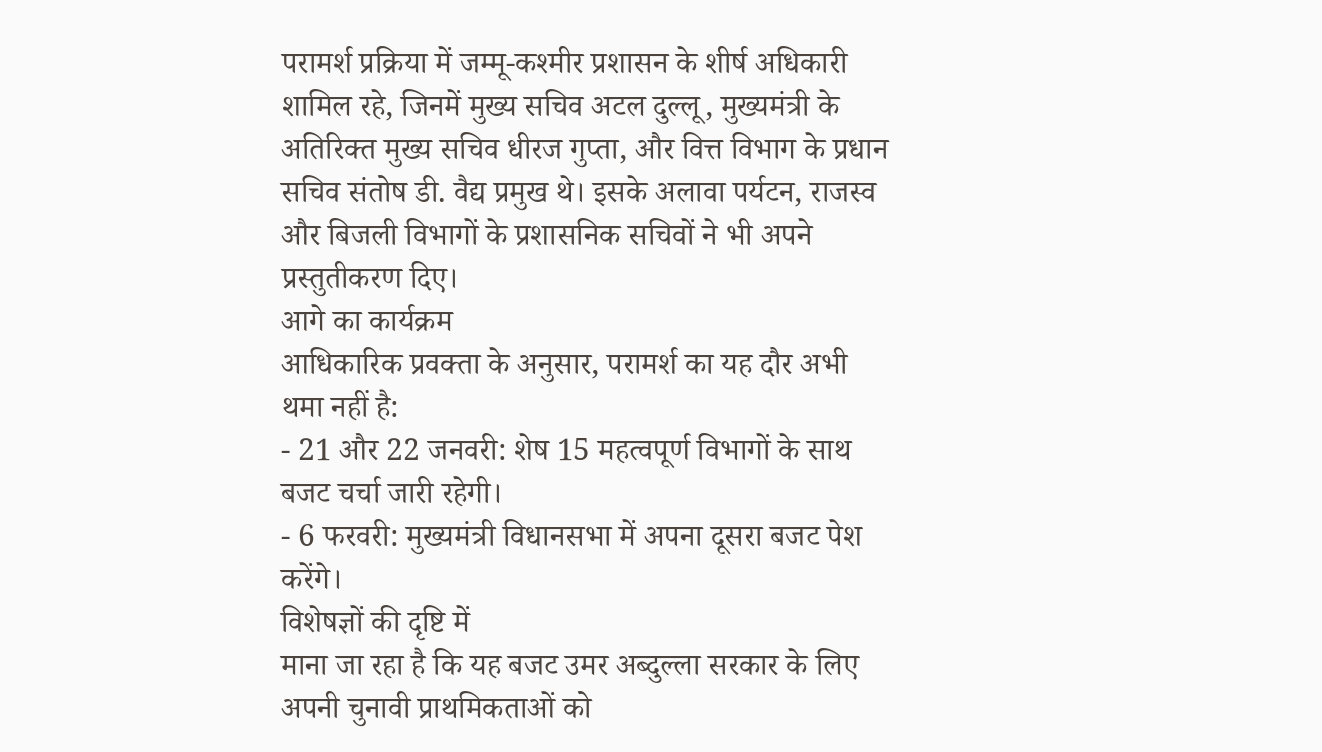परामर्श प्रक्रिया में जम्मू-कश्मीर प्रशासन के शीर्ष अधिकारी शामिल रहे, जिनमें मुख्य सचिव अटल दुल्लू, मुख्यमंत्री के अतिरिक्त मुख्य सचिव धीरज गुप्ता, और वित्त विभाग के प्रधान सचिव संतोष डी. वैद्य प्रमुख थे। इसके अलावा पर्यटन, राजस्व और बिजली विभागों के प्रशासनिक सचिवों ने भी अपने प्रस्तुतीकरण दिए।
आगे का कार्यक्रम
आधिकारिक प्रवक्ता के अनुसार, परामर्श का यह दौर अभी थमा नहीं है:
- 21 और 22 जनवरी: शेष 15 महत्वपूर्ण विभागों के साथ बजट चर्चा जारी रहेगी।
- 6 फरवरी: मुख्यमंत्री विधानसभा में अपना दूसरा बजट पेश करेंगे।
विशेषज्ञों की दृष्टि में
माना जा रहा है कि यह बजट उमर अब्दुल्ला सरकार के लिए अपनी चुनावी प्राथमिकताओं को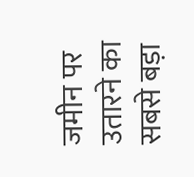जमीन पर उतारने का सबसे बड़ा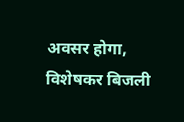अवसर होगा, विशेषकर बिजली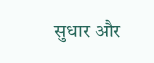सुधार और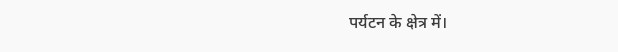पर्यटन के क्षेत्र में।